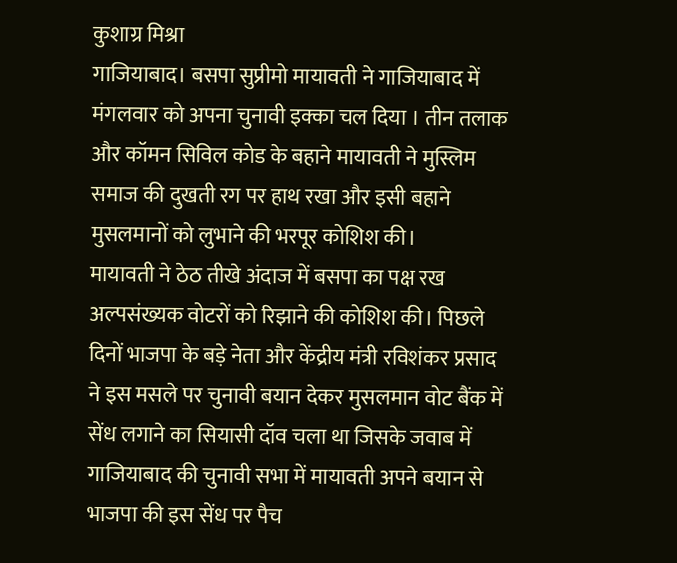कुशाग्र मिश्रा
गाजियाबाद। बसपा सुप्रीमो मायावती ने गाजियाबाद में मंगलवार को अपना चुनावी इक्का चल दिया । तीन तलाक और कॉमन सिविल कोड के बहाने मायावती ने मुस्लिम समाज की दुखती रग पर हाथ रखा और इसी बहाने मुसलमानों को लुभाने की भरपूर कोशिश की।
मायावती ने ठेठ तीखे अंदाज में बसपा का पक्ष रख अल्पसंख्यक वोटरों को रिझाने की कोशिश की। पिछले दिनों भाजपा के बड़े नेता और केंद्रीय मंत्री रविशंकर प्रसाद ने इस मसले पर चुनावी बयान देकर मुसलमान वोट बैंक में सेंध लगाने का सियासी दॉव चला था जिसके जवाब में गाजियाबाद की चुनावी सभा में मायावती अपने बयान से भाजपा की इस सेंध पर पैच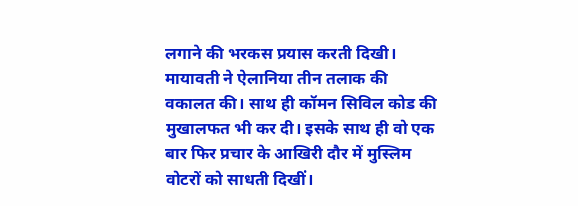लगाने की भरकस प्रयास करती दिखी।
मायावती ने ऐलानिया तीन तलाक की वकालत की। साथ ही कॉमन सिविल कोड की मुखालफत भी कर दी। इसके साथ ही वो एक बार फिर प्रचार के आखिरी दौर में मुस्लिम वोटरों को साधती दिखीं।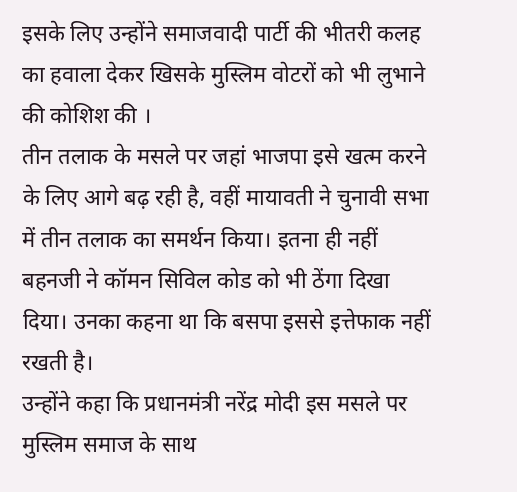इसके लिए उन्होंने समाजवादी पार्टी की भीतरी कलह का हवाला देकर खिसके मुस्लिम वोटरों को भी लुभाने की कोशिश की ।
तीन तलाक के मसले पर जहां भाजपा इसे खत्म करने के लिए आगे बढ़ रही है, वहीं मायावती ने चुनावी सभा में तीन तलाक का समर्थन किया। इतना ही नहीं बहनजी ने कॉमन सिविल कोड को भी ठेंगा दिखा दिया। उनका कहना था कि बसपा इससे इत्तेफाक नहीं रखती है।
उन्होंने कहा कि प्रधानमंत्री नरेंद्र मोदी इस मसले पर मुस्लिम समाज के साथ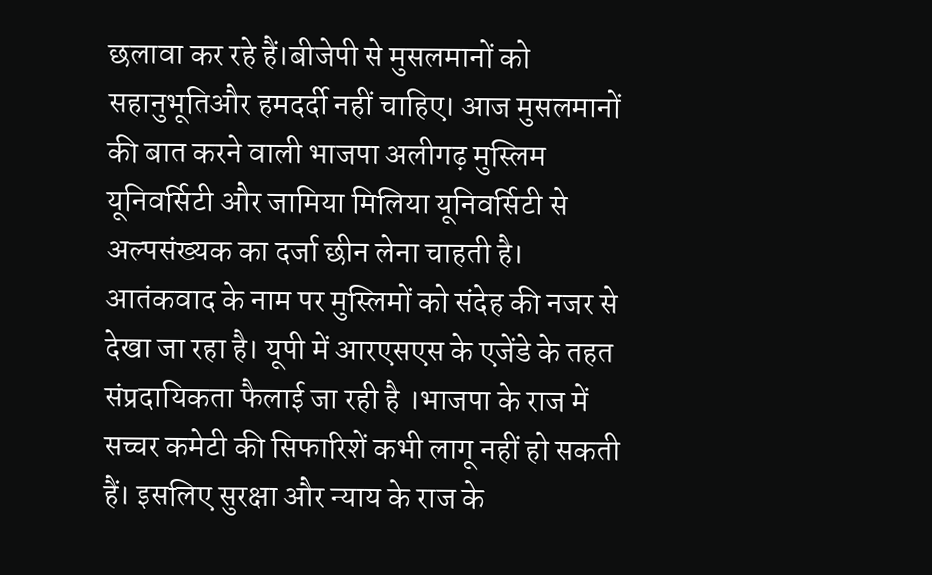छलावा कर रहे हैं।बीजेपी से मुसलमानों को सहानुभूतिऔर हमदर्दी नहीं चाहिए। आज मुसलमानों की बात करने वाली भाजपा अलीगढ़ मुस्लिम यूनिवर्सिटी और जामिया मिलिया यूनिवर्सिटी से अल्पसंख्यक का दर्जा छीन लेना चाहती है।
आतंकवाद के नाम पर मुस्लिमों को संदेह की नजर से देखा जा रहा है। यूपी में आरएसएस के एजेंडे के तहत संप्रदायिकता फैलाई जा रही है ।भाजपा के राज में सच्चर कमेटी की सिफारिशें कभी लागू नहीं हो सकती हैं। इसलिए सुरक्षा और न्याय के राज के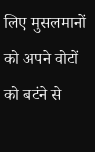लिए मुसलमानों को अपने वोटों को बटंने से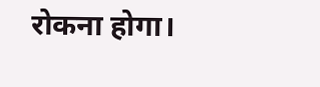रोकना होगा।